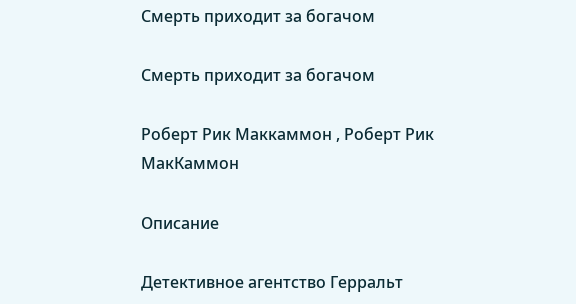Смерть приходит за богачом

Смерть приходит за богачом

Роберт Рик Маккаммон , Роберт Рик МакКаммон

Описание

Детективное агентство Герральт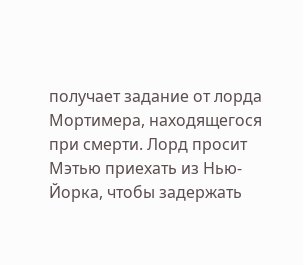получает задание от лорда Мортимера, находящегося при смерти. Лорд просит Мэтью приехать из Нью-Йорка, чтобы задержать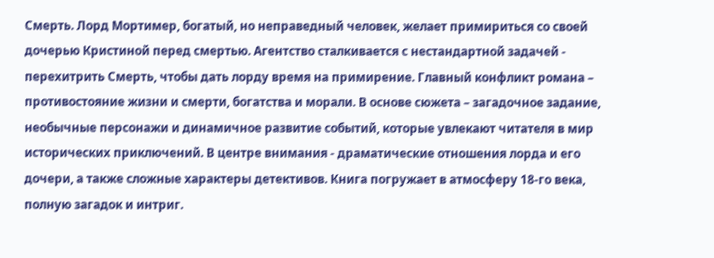Смерть. Лорд Мортимер, богатый, но неправедный человек, желает примириться со своей дочерью Кристиной перед смертью. Агентство сталкивается с нестандартной задачей - перехитрить Смерть, чтобы дать лорду время на примирение. Главный конфликт романа – противостояние жизни и смерти, богатства и морали. В основе сюжета – загадочное задание, необычные персонажи и динамичное развитие событий, которые увлекают читателя в мир исторических приключений. В центре внимания - драматические отношения лорда и его дочери, а также сложные характеры детективов. Книга погружает в атмосферу 18-го века, полную загадок и интриг.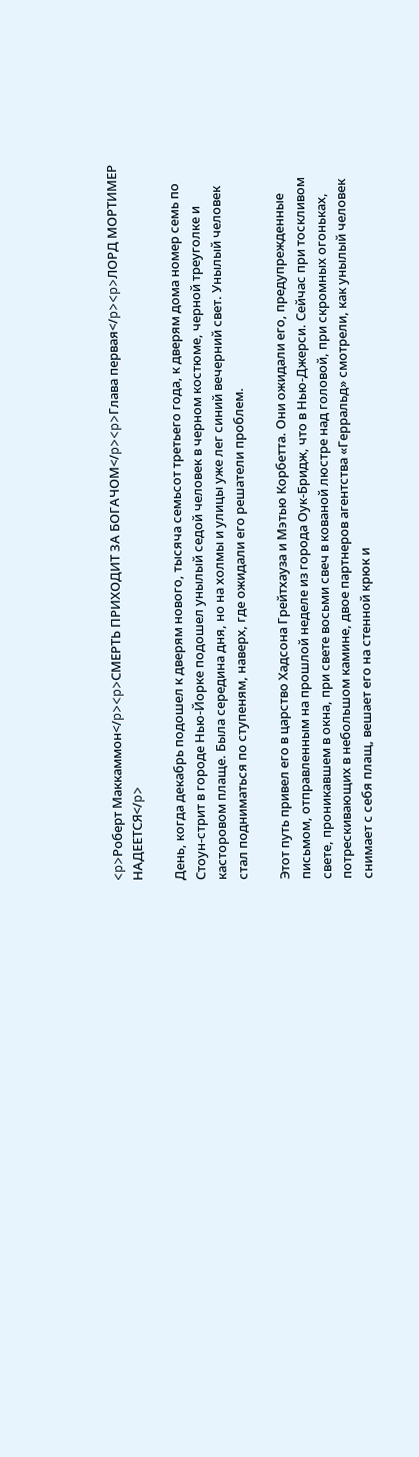<p>Роберт Маккаммон</p><p>СМЕРТЬ ПРИХОДИТ ЗА БОГАЧОМ</p><p>Глава первая</p><p>ЛОРД МОРТИМЕР НАДЕЕТСЯ</p>

День, когда декабрь подошел к дверям нового, тысяча семьсот третьего года, к дверям дома номер семь по Стоун-стрит в городе Нью-Йорке подошел унылый седой человек в черном костюме, черной треуголке и касторовом плаще. Была середина дня, но на холмы и улицы уже лег синий вечерний свет. Унылый человек стал подниматься по ступеням, наверх, где ожидали его решатели проблем.

Этот путь привел его в царство Хадсона Грейтхауза и Мэтью Корбетта. Они ожидали его, предупрежденные письмом, отправленным на прошлой неделе из города Оук-Бридж, что в Нью-Джерси. Сейчас при тоскливом свете, проникавшем в окна, при свете восьми свеч в кованой люстре над головой, при скромных огоньках, потрескивающих в небольшом камине, двое партнеров агентства «Герральд» смотрели, как унылый человек снимает с себя плащ, вешает его на стенной крюк и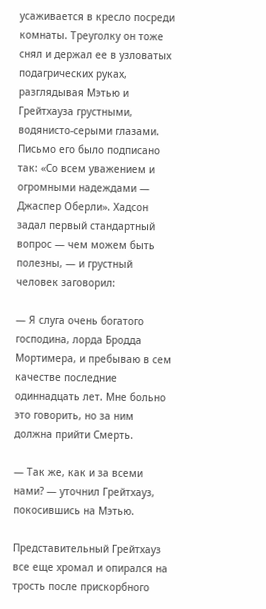усаживается в кресло посреди комнаты. Треуголку он тоже снял и держал ее в узловатых подагрических руках, разглядывая Мэтью и Грейтхауза грустными, водянисто-серыми глазами. Письмо его было подписано так: «Со всем уважением и огромными надеждами — Джаспер Оберли». Хадсон задал первый стандартный вопрос — чем можем быть полезны, — и грустный человек заговорил:

— Я слуга очень богатого господина, лорда Бродда Мортимера, и пребываю в сем качестве последние одиннадцать лет. Мне больно это говорить, но за ним должна прийти Смерть.

— Так же, как и за всеми нами? — уточнил Грейтхауз, покосившись на Мэтью.

Представительный Грейтхауз все еще хромал и опирался на трость после прискорбного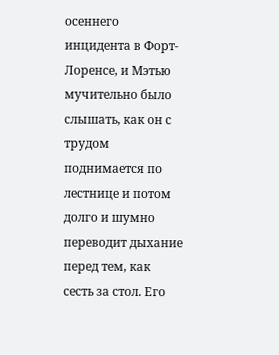осеннего инцидента в Форт-Лоренсе, и Мэтью мучительно было слышать, как он с трудом поднимается по лестнице и потом долго и шумно переводит дыхание перед тем, как сесть за стол. Его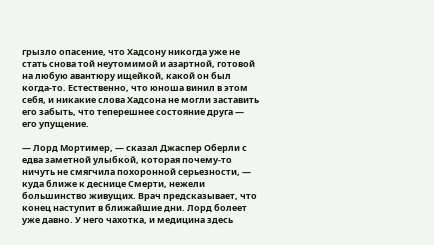грызло опасение, что Хадсону никогда уже не стать снова той неутомимой и азартной, готовой на любую авантюру ищейкой, какой он был когда-то. Естественно, что юноша винил в этом себя, и никакие слова Хадсона не могли заставить его забыть, что теперешнее состояние друга — его упущение.

— Лорд Мортимер, — сказал Джаспер Оберли с едва заметной улыбкой, которая почему-то ничуть не смягчила похоронной серьезности, — куда ближе к деснице Смерти, нежели большинство живущих. Врач предсказывает, что конец наступит в ближайшие дни. Лорд болеет уже давно. У него чахотка, и медицина здесь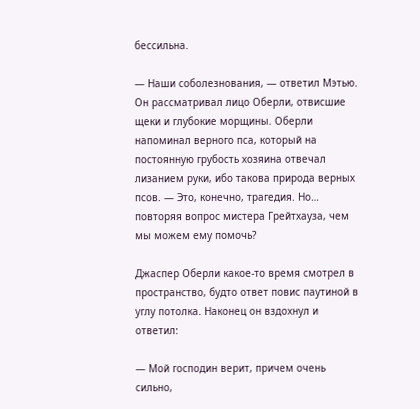бессильна.

— Наши соболезнования, — ответил Мэтью. Он рассматривал лицо Оберли, отвисшие щеки и глубокие морщины. Оберли напоминал верного пса, который на постоянную грубость хозяина отвечал лизанием руки, ибо такова природа верных псов. — Это, конечно, трагедия. Но… повторяя вопрос мистера Грейтхауза, чем мы можем ему помочь?

Джаспер Оберли какое-то время смотрел в пространство, будто ответ повис паутиной в углу потолка. Наконец он вздохнул и ответил:

— Мой господин верит, причем очень сильно,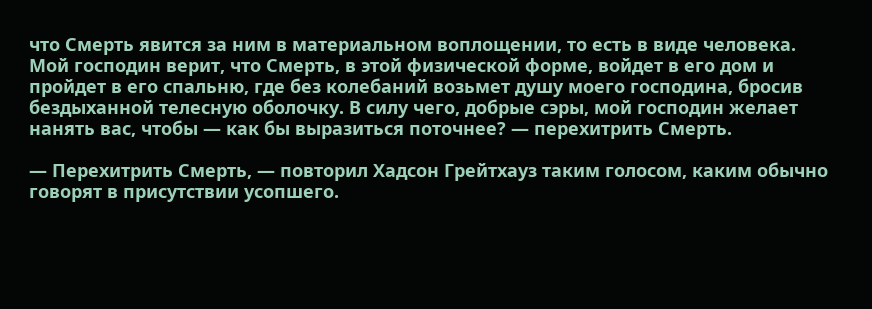что Смерть явится за ним в материальном воплощении, то есть в виде человека. Мой господин верит, что Смерть, в этой физической форме, войдет в его дом и пройдет в его спальню, где без колебаний возьмет душу моего господина, бросив бездыханной телесную оболочку. В силу чего, добрые сэры, мой господин желает нанять вас, чтобы — как бы выразиться поточнее? — перехитрить Смерть.

— Перехитрить Смерть, — повторил Хадсон Грейтхауз таким голосом, каким обычно говорят в присутствии усопшего.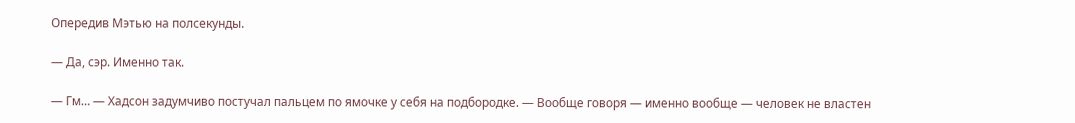Опередив Мэтью на полсекунды.

— Да, сэр. Именно так.

— Гм… — Хадсон задумчиво постучал пальцем по ямочке у себя на подбородке. — Вообще говоря — именно вообще — человек не властен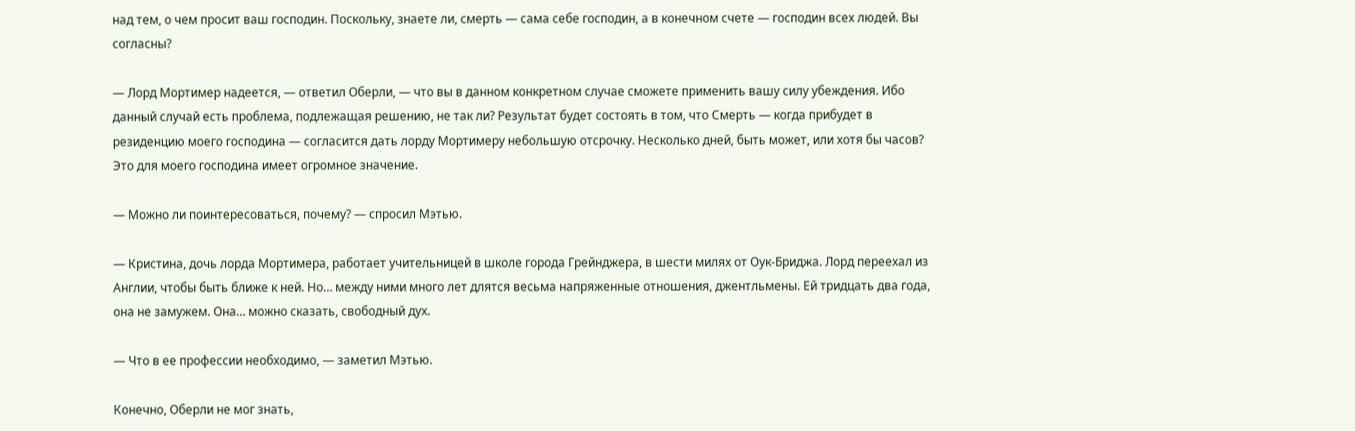над тем, о чем просит ваш господин. Поскольку, знаете ли, смерть — сама себе господин, а в конечном счете — господин всех людей. Вы согласны?

— Лорд Мортимер надеется, — ответил Оберли, — что вы в данном конкретном случае сможете применить вашу силу убеждения. Ибо данный случай есть проблема, подлежащая решению, не так ли? Результат будет состоять в том, что Смерть — когда прибудет в резиденцию моего господина — согласится дать лорду Мортимеру небольшую отсрочку. Несколько дней, быть может, или хотя бы часов? Это для моего господина имеет огромное значение.

— Можно ли поинтересоваться, почему? — спросил Мэтью.

— Кристина, дочь лорда Мортимера, работает учительницей в школе города Грейнджера, в шести милях от Оук-Бриджа. Лорд переехал из Англии, чтобы быть ближе к ней. Но… между ними много лет длятся весьма напряженные отношения, джентльмены. Ей тридцать два года, она не замужем. Она… можно сказать, свободный дух.

— Что в ее профессии необходимо, — заметил Мэтью.

Конечно, Оберли не мог знать,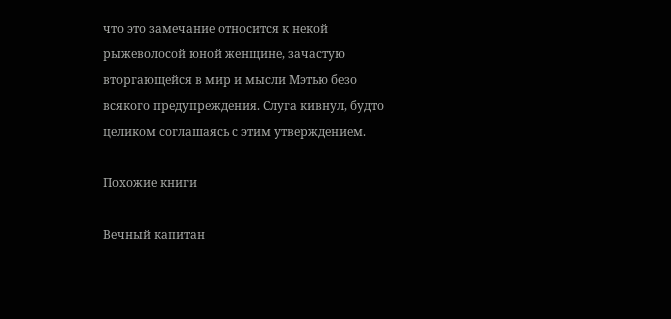что это замечание относится к некой рыжеволосой юной женщине, зачастую вторгающейся в мир и мысли Мэтью безо всякого предупреждения. Слуга кивнул, будто целиком соглашаясь с этим утверждением.

Похожие книги

Вечный капитан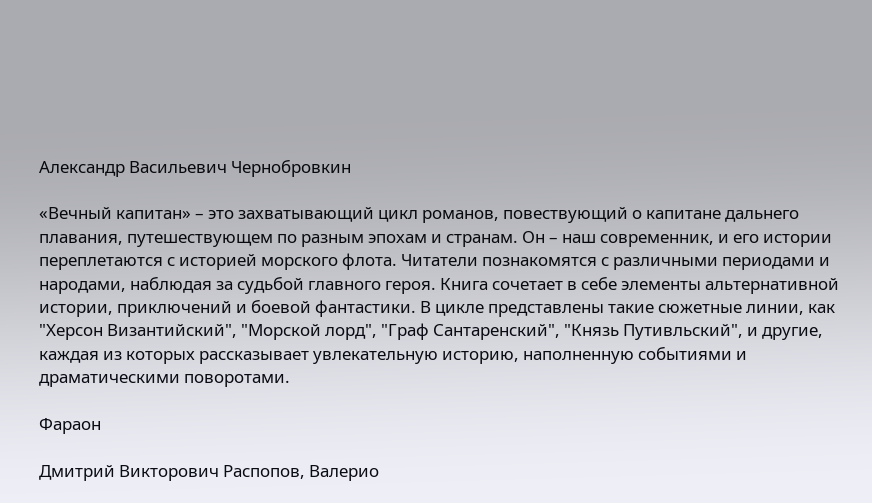Александр Васильевич Чернобровкин

«Вечный капитан» – это захватывающий цикл романов, повествующий о капитане дальнего плавания, путешествующем по разным эпохам и странам. Он – наш современник, и его истории переплетаются с историей морского флота. Читатели познакомятся с различными периодами и народами, наблюдая за судьбой главного героя. Книга сочетает в себе элементы альтернативной истории, приключений и боевой фантастики. В цикле представлены такие сюжетные линии, как "Херсон Византийский", "Морской лорд", "Граф Сантаренский", "Князь Путивльский", и другие, каждая из которых рассказывает увлекательную историю, наполненную событиями и драматическими поворотами.

Фараон

Дмитрий Викторович Распопов, Валерио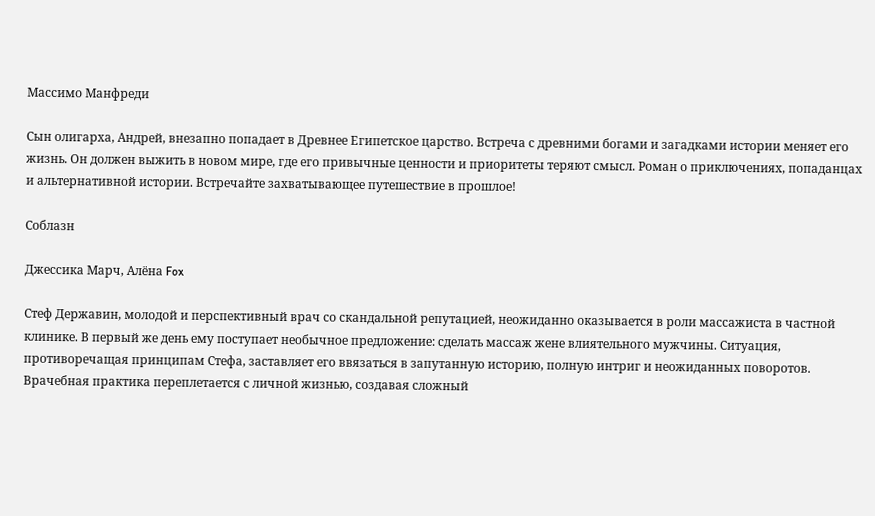Массимо Манфреди

Сын олигарха, Андрей, внезапно попадает в Древнее Египетское царство. Встреча с древними богами и загадками истории меняет его жизнь. Он должен выжить в новом мире, где его привычные ценности и приоритеты теряют смысл. Роман о приключениях, попаданцах и альтернативной истории. Встречайте захватывающее путешествие в прошлое!

Соблазн

Джессика Марч, Алёна Fox

Стеф Державин, молодой и перспективный врач со скандальной репутацией, неожиданно оказывается в роли массажиста в частной клинике. В первый же день ему поступает необычное предложение: сделать массаж жене влиятельного мужчины. Ситуация, противоречащая принципам Стефа, заставляет его ввязаться в запутанную историю, полную интриг и неожиданных поворотов. Врачебная практика переплетается с личной жизнью, создавая сложный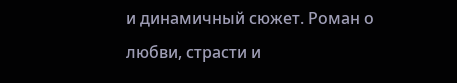и динамичный сюжет. Роман о любви, страсти и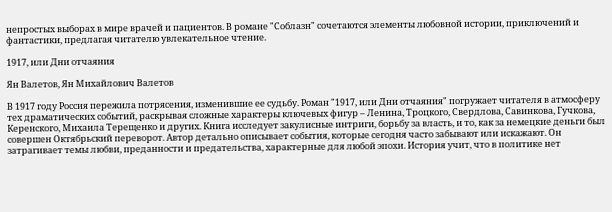непростых выборах в мире врачей и пациентов. В романе "Соблазн" сочетаются элементы любовной истории, приключений и фантастики, предлагая читателю увлекательное чтение.

1917, или Дни отчаяния

Ян Валетов, Ян Михайлович Валетов

В 1917 году Россия пережила потрясения, изменившие ее судьбу. Роман "1917, или Дни отчаяния" погружает читателя в атмосферу тех драматических событий, раскрывая сложные характеры ключевых фигур – Ленина, Троцкого, Свердлова, Савинкова, Гучкова, Керенского, Михаила Терещенко и других. Книга исследует закулисные интриги, борьбу за власть, и то, как за немецкие деньги был совершен Октябрьский переворот. Автор детально описывает события, которые сегодня часто забывают или искажают. Он затрагивает темы любви, преданности и предательства, характерные для любой эпохи. История учит, что в политике нет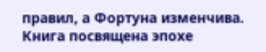правил, а Фортуна изменчива. Книга посвящена эпохе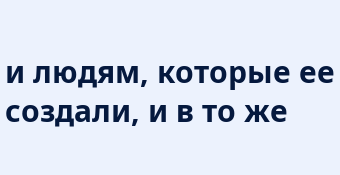и людям, которые ее создали, и в то же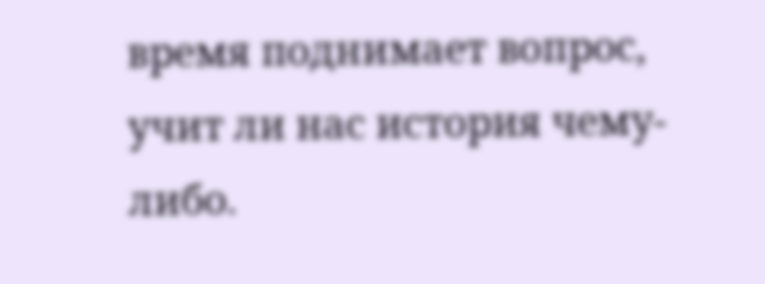время поднимает вопрос, учит ли нас история чему-либо.